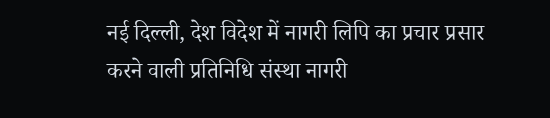नई दिल्ली, देश विदेश में नागरी लिपि का प्रचार प्रसार करने वाली प्रतिनिधि संस्था नागरी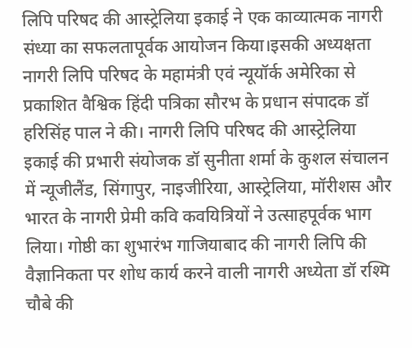लिपि परिषद की आस्ट्रेलिया इकाई ने एक काव्यात्मक नागरी संध्या का सफलतापूर्वक आयोजन किया।इसकी अध्यक्षता नागरी लिपि परिषद के महामंत्री एवं न्यूयॉर्क अमेरिका से प्रकाशित वैश्विक हिंदी पत्रिका सौरभ के प्रधान संपादक डॉ हरिसिंह पाल ने की। नागरी लिपि परिषद की आस्ट्रेलिया इकाई की प्रभारी संयोजक डॉ सुनीता शर्मा के कुशल संचालन में न्यूजीलैंड, सिंगापुर, नाइजीरिया, आस्ट्रेलिया, मॉरीशस और भारत के नागरी प्रेमी कवि कवयित्रियों ने उत्साहपूर्वक भाग लिया। गोष्ठी का शुभारंभ गाजियाबाद की नागरी लिपि की वैज्ञानिकता पर शोध कार्य करने वाली नागरी अध्येता डॉ रश्मि चौबे की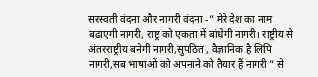सरस्वती वंदना और नागरी वंदना -” मेरे देश का नाम बढाएगी नागरी, राष्ट्र को एकता में बांधेगी नागरी। राष्ट्रीय से अंतरराष्ट्रीय बनेगी नागरी,सुपठित , वैज्ञानिक है लिपि नागरी,सब भाषाओं को अपनाने को तैयार हैं नागरी ” से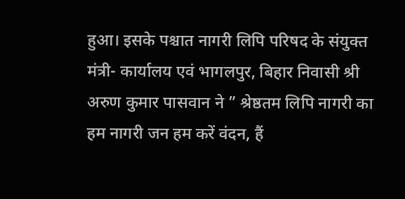हुआ। इसके पश्चात नागरी लिपि परिषद के संयुक्त मंत्री- कार्यालय एवं भागलपुर, बिहार निवासी श्री अरुण कुमार पासवान ने ” श्रेष्ठतम लिपि नागरी का हम नागरी जन हम करें वंदन, हैं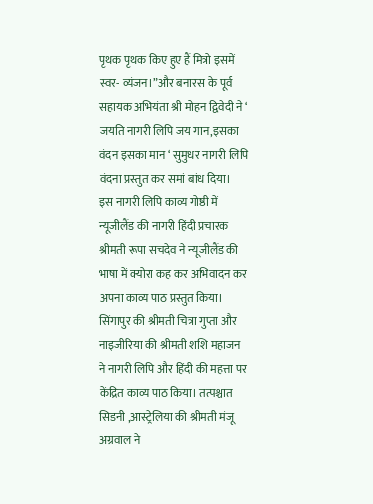पृथक पृथक किए हुए हैं मित्रो इसमें स्वर- व्यंजन।”और बनारस के पूर्व सहायक अभियंता श्री मोहन द्विवेदी ने ‘ जयति नागरी लिपि जय गान,इसका वंदन इसका मान ‘ सुमुधर नागरी लिपि वंदना प्रस्तुत कर समां बांध दिया।
इस नागरी लिपि काव्य गोष्ठी में न्यूजीलैंड की नागरी हिंदी प्रचारक श्रीमती रूपा सचदेव ने न्यूजीलैंड की भाषा में क्योरा कह कर अभिवादन कर अपना काव्य पाठ प्रस्तुत किया। सिंगापुर की श्रीमती चित्रा गुप्ता और नाइजीरिया की श्रीमती शशि महाजन ने नागरी लिपि और हिंदी की महत्ता पर केंद्रित काव्य पाठ किया। तत्पश्चात सिडनी ,आस्ट्रेलिया की श्रीमती मंजू अग्रवाल ने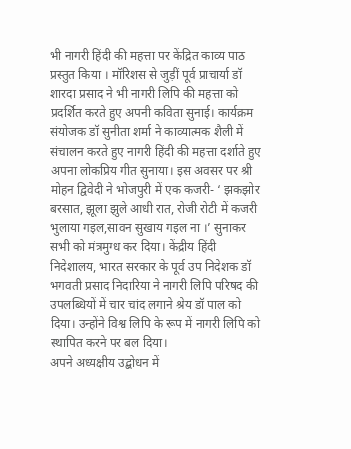भी नागरी हिंदी की महत्ता पर केंद्रित काव्य पाठ प्रस्तुत किया । मॉरिशस से जुड़ीं पूर्व प्राचार्या डॉ शारदा प्रसाद ने भी नागरी लिपि की महत्ता को प्रदर्शित करते हुए अपनी कविता सुनाई। कार्यक्रम संयोजक डॉ सुनीता शर्मा ने काव्यात्मक शैली में संचालन करते हुए नागरी हिंदी की महत्ता दर्शाते हुए अपना लोकप्रिय गीत सुनाया। इस अवसर पर श्री मोहन द्विवेदी ने भोजपुरी में एक कजरी- ‘ झकझोर बरसात, झूला झुले आधी रात, रोजी रोटी में कजरी भुलाया गइल,सावन सुखाय गइल ना ।’ सुनाकर सभी को मंत्रमुग्ध कर दिया। केंद्रीय हिंदी निदेशालय, भारत सरकार के पूर्व उप निदेशक डॉ भगवती प्रसाद निदारिया ने नागरी लिपि परिषद की उपलब्धियों में चार चांद लगाने श्रेय डॉ पाल को दिया। उन्होंने विश्व लिपि के रूप में नागरी लिपि को स्थापित करने पर बल दिया।
अपने अध्यक्षीय उद्बोधन में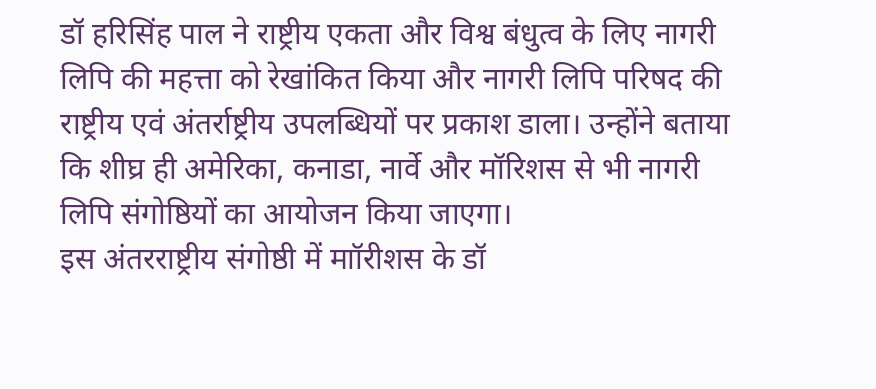डॉ हरिसिंह पाल ने राष्ट्रीय एकता और विश्व बंधुत्व के लिए नागरी लिपि की महत्ता को रेखांकित किया और नागरी लिपि परिषद की राष्ट्रीय एवं अंतर्राष्ट्रीय उपलब्धियों पर प्रकाश डाला। उन्होंने बताया कि शीघ्र ही अमेरिका, कनाडा, नार्वे और मॉरिशस से भी नागरी लिपि संगोष्ठियों का आयोजन किया जाएगा।
इस अंतरराष्ट्रीय संगोष्ठी में माॉरीशस के डॉ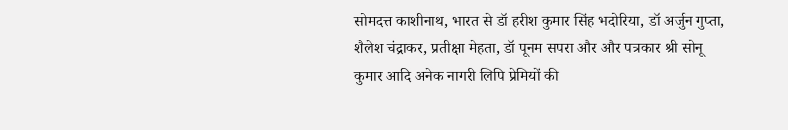सोमदत्त काशीनाथ, भारत से डॉ हरीश कुमार सिंह भदोरिया, डॉ अर्जुन गुप्ता, शैलेश चंद्राकर, प्रतीक्षा मेहता, डॉ पूनम सपरा और और पत्रकार श्री सोनू कुमार आदि अनेक नागरी लिपि प्रेमियों की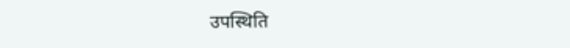उपस्थिति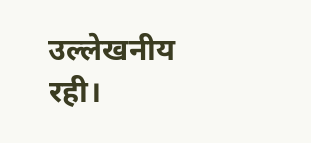उल्लेखनीय रही।